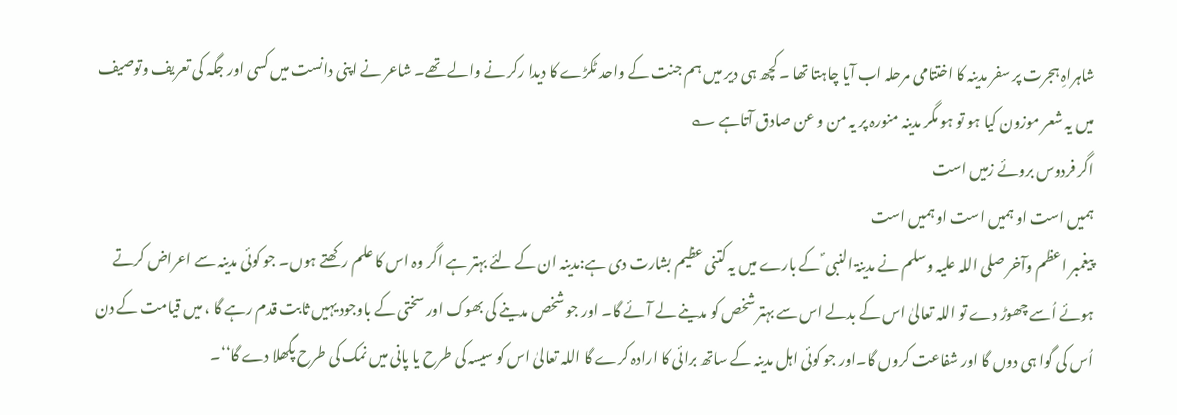شاہراہِ ہجرت پر سفر مدینہ کا اختتامی مرحلہ اب آیا چاہتا تھا ۔ کچھ ہی دیر میں ہم جنت کے واحد ٹکڑے کا دیدا رکر نے والے تھے۔ شاعر نے اپنی دانست میں کسی اور جگہ کی تعریف وتوصیف میں یہ شعر موزون کیا ہو تو ہو مگر مدینہ منورہ پر یہ من و عن صادق آتاہے ؎
اگر فردوس بروئے زمیں است
ہمیں است او ہمیں است او ہمیں است
پیغمبر اعظم وآخر صلی اللہ علیہ وسلم نے مدینۃ النبی ؐ کے بارے میں یہ کتنی عظیم بشارت دی ہے:مدینہ ان کے لئے بہتر ہے اگر وہ اس کا علم رکھتے ہوں۔ جو کوئی مدینہ سے اعراض کرتے ہوئے اُسے چھوڑ دے تو اللہ تعالیٰ اس کے بدلے اس سے بہتر شخص کو مدینے لے آئے گا۔ اور جو شخص مدینے کی بھوک اور سختی کے باوجود یہیں ثابت قدم رہے گا ، میں قیامت کے دن اُس کی گوا ہی دوں گا اور شفاعت کروں گا۔اور جو کوئی اہل مدینہ کے ساتھ برائی کا ارادہ کرے گا اللہ تعالیٰ اس کو سیسہ کی طرح یا پانی میں نمک کی طرح پگھلا دے گا‘‘۔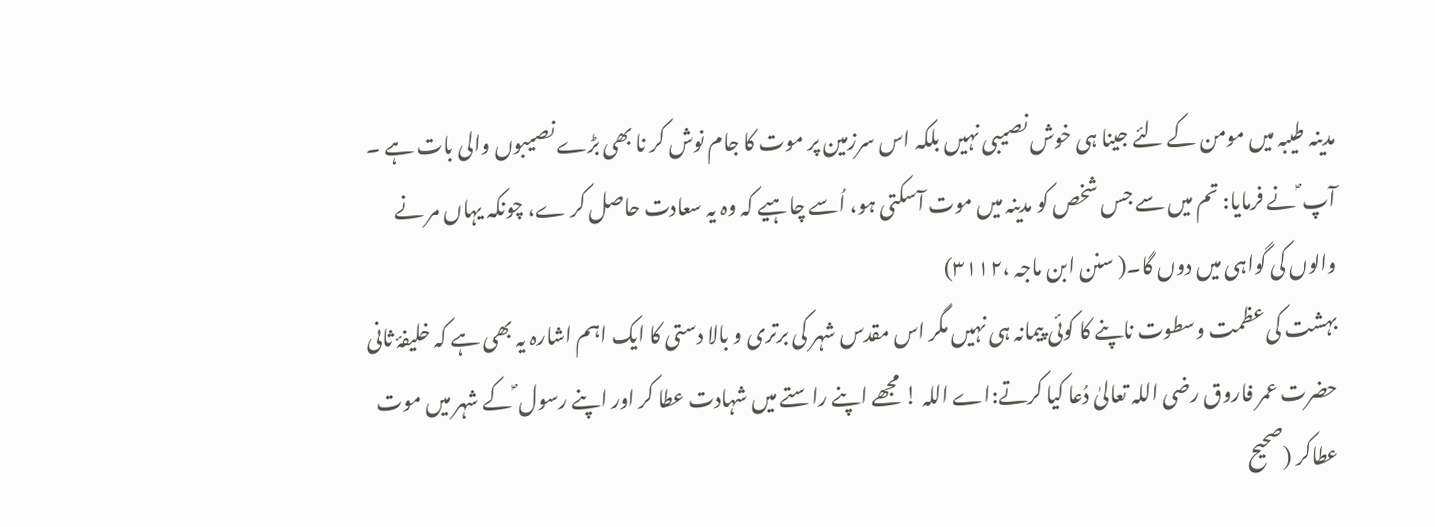مدینہ طیبہ میں مومن کے لئے جینا ہی خوش نصیبی نہیں بلکہ اس سرزمین پر موت کا جام نوش کر نا بھی بڑے نصیبوں والی بات ہے ۔ آپ ؐ نے فرمایا: تم میں سے جس شخص کو مدینہ میں موت آسکتی ہو، اُسے چاہیے کہ وہ یہ سعادت حاصل کر ے، چونکہ یہاں مر نے والوں کی گواہی میں دوں گا۔( سنن ابن ماجہ ،۳۱۱۲)
بہشت کی عظمت وسطوت ناپنے کا کوئی پیمانہ ہی نہیں مگر اس مقدس شہر کی برتری و بالا دستی کا ایک اہم اشارہ یہ بھی ہے کہ خلیفۂ ثانی حضرت عمر فاروق رضی اللہ تعالیٰ دُعا کیا کرتے:اے اللہ ! مجھے اپنے راستے میں شہادت عطا کر اور اپنے رسول ؐ کے شہر میں موت عطاکر (صحیح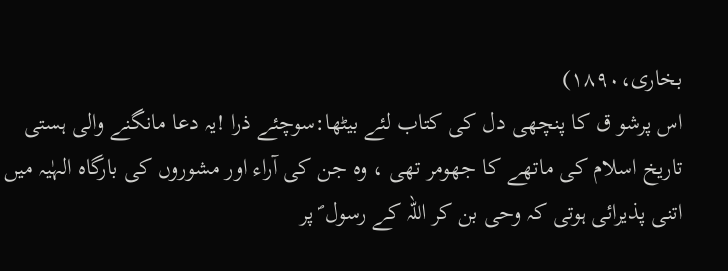بخاری،۱۸۹۰)
اس پرشو ق کا پنچھی دل کی کتاب لئے بیٹھا:سوچئے ذرا !یہ دعا مانگنے والی ہستی تاریخ اسلام کی ماتھے کا جھومر تھی ، وہ جن کی آراء اور مشوروں کی بارگاہ الہٰیہ میں اتنی پذیرائی ہوتی کہ وحی بن کر اللہ کے رسول ؐ پر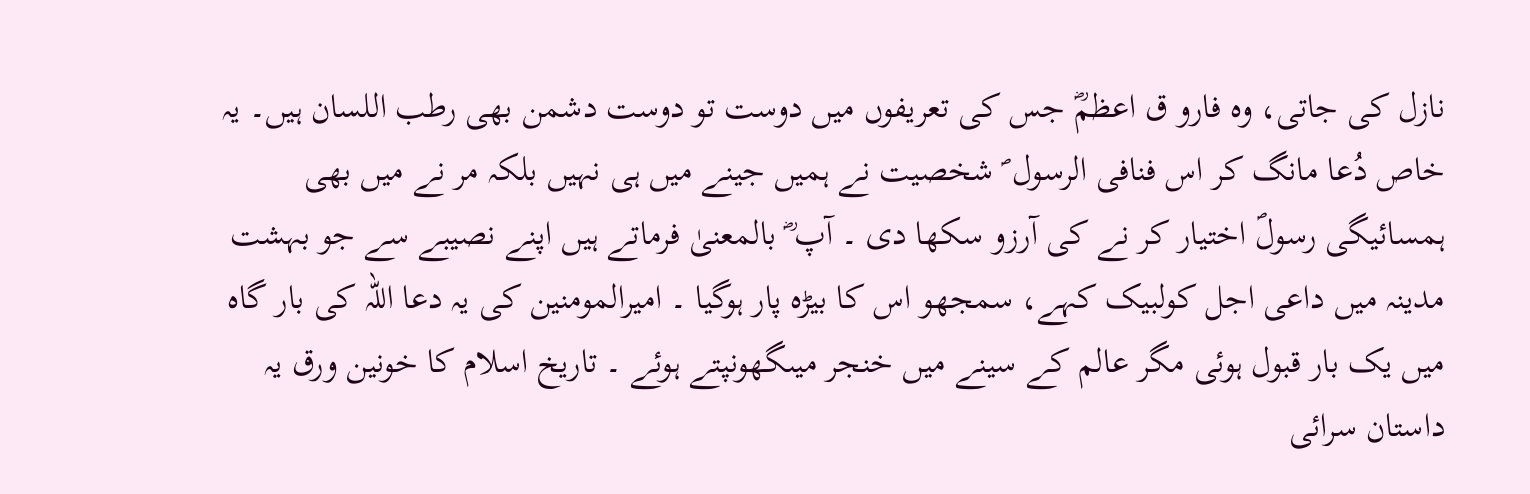نازل کی جاتی، وہ فارو ق اعظمؓ جس کی تعریفوں میں دوست تو دوست دشمن بھی رطب اللسان ہیں۔ یہ خاص دُعا مانگ کر اس فنافی الرسول ؐ شخصیت نے ہمیں جینے میں ہی نہیں بلکہ مر نے میں بھی ہمسائیگی رسولؐ اختیار کر نے کی آرزو سکھا دی ۔ آپ ؓ بالمعنیٰ فرماتے ہیں اپنے نصیبے سے جو بہشت مدینہ میں داعی اجل کولبیک کہے، سمجھو اس کا بیڑہ پار ہوگیا ۔ امیرالمومنین کی یہ دعا اللہ کی بار گاہ میں یک بار قبول ہوئی مگر عالم کے سینے میں خنجر میںگھونپتے ہوئے ۔ تاریخ اسلام کا خونین ورق یہ داستان سرائی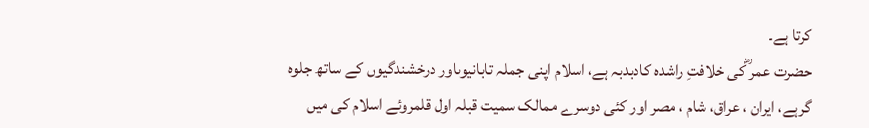کرتا ہے۔
حضرت عمر ؓکی خلافتِ راشدہ کادبدبہ ہے، اسلام اپنی جملہ تابانیوںاور درخشندگیوں کے ساتھ جلوہ گرہے، ایران ، عراق، شام ، مصر اور کئی دوسرے ممالک سمیت قبلہ اول قلمروئے اسلام کی میں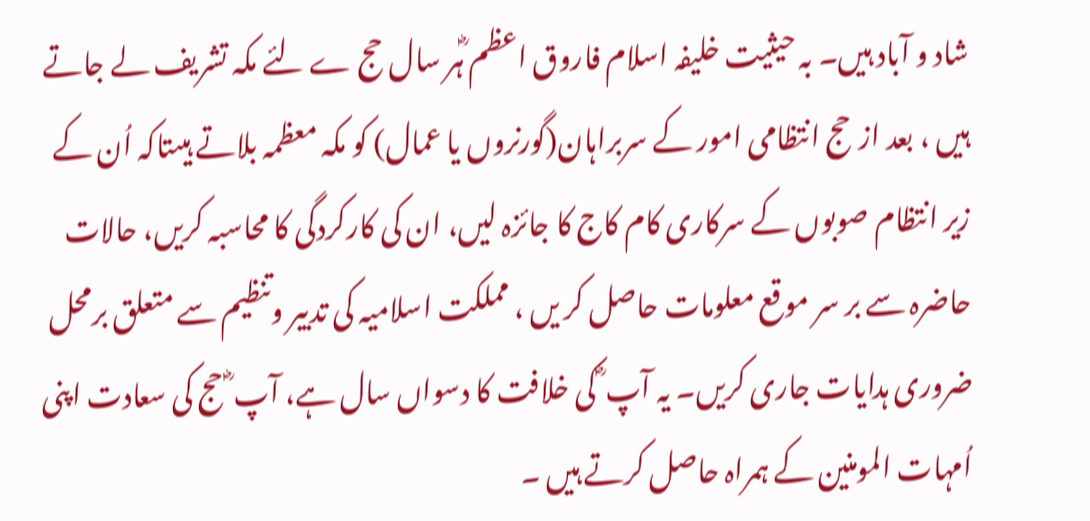شاد و آباد ہیں۔ بہ حیثیت خلیفہ اسلام فاروق اعظم ؓہر سال حج ے لئے مکہ تشریف لے جاتے ہیں ، بعد ازحج انتظامی امور کے سربراہان(گورنروں یا عمال) کو مکہ معظمہ بلاتے ہیںتاکہ اُن کے زیر انتظام صوبوں کے سرکاری کام کاج کا جائزہ لیں، ان کی کارکردگی کا محاسبہ کریں، حالات حاضرہ سے بر سر موقع معلومات حاصل کر یں ، مملکت اسلامیہ کی تدبیر وتنظیم سے متعلق برمحل ضروری ہدایات جاری کریں۔ یہ آپ ؓ کی خلافت کا دسواں سال ہے، آپ ؓ حج کی سعادت اپنی اُمہات المومنین کے ہمراہ حاصل کرتے ہیں ۔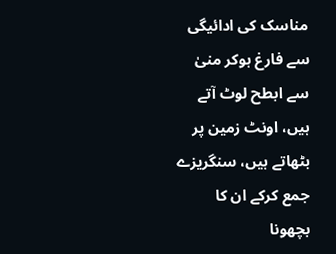مناسک کی ادائیگی سے فارغ ہوکر منیٰ سے ابطح لوٹ آتے ہیں، اونٹ زمین پر بٹھاتے ہیں، سنگریزے جمع کرکے ان کا بچھونا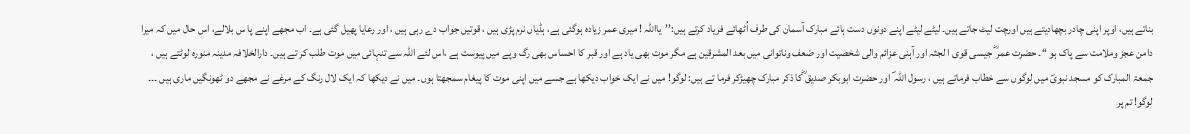بناتے ہیں، اوپر اپنی چادر بچھادیتے ہیں اورچت لیٹ جاتے ہیں۔ لیٹے لیٹے اپنے دونوں دست ہائے مبارک آسمان کی طرف اُٹھائے فریاد کرتے ہیں:’’یااللہ ! میری عمر زیادہ ہوگئی ہے، ہڈیاں نرم پڑی ہیں ، قوتیں جواب دے رہی ہیں ، اور رعایا پھیل گئی ہے۔ اب مجھے اپنے پا س بلالے، اس حال میں کہ میرا دامن عجز وملامت سے پاک ہو ‘‘۔ حضرت عمر ؓ جیسی قوی ا لجثہ اور آہنی عزائم والی شخصیت اور ضعف وناتوانی میں بعد المشرقین ہے مگر موت بھی یاد ہے اور قبر کا احساس بھی رگ وپے میں پیوست ہے ،اس لئے اللہ سے تنہائی میں موت طلب کر تے ہیں۔ دارالخلافہ مدینہ منورہ لوٹتے ہیں ، جمعۃ المبارک کو مسجد نبویؐ میں لوگوں سے خطاب فرماتے ہیں ، رسول اللہ ؐ اور حضرت ابوبکر صدیق ؓکا ذکر مبارک چھیڑکر فرما تے ہیں: لوگو! میں نے ایک خواب دیکھا ہے جسے میں اپنی موت کا پیغام سمجھتا ہوں۔ میں نے دیکھا کہ ایک لال رنگ کے مرغے نے مجھے دو ٹھونگیں ماری ہیں ۔۔۔ لوگو! تم پر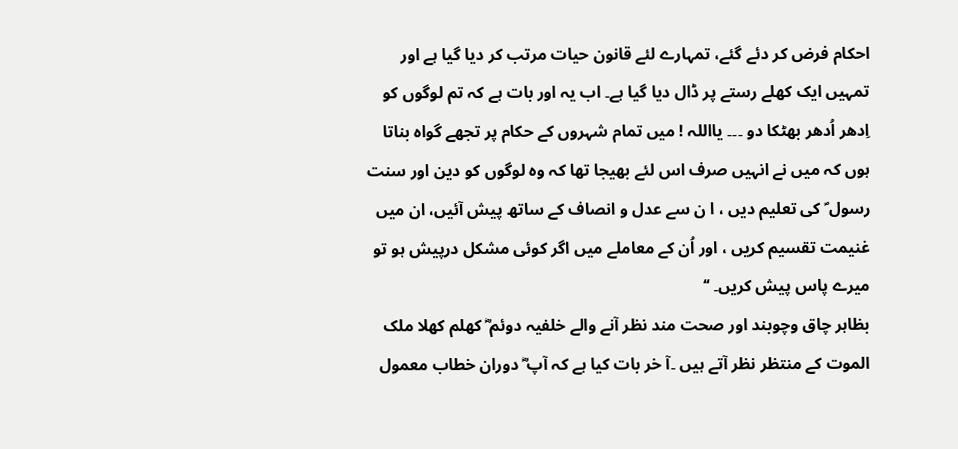احکام فرض کر دئے گئے، تمہارے لئے قانون حیات مرتب کر دیا گیا ہے اور تمہیں ایک کھلے رستے پر ڈال دیا گیا ہے۔ اب یہ اور بات ہے کہ تم لوگوں کو اِدھر اُدھر بھٹکا دو ۔۔۔ یااللہ ! میں تمام شہروں کے حکام پر تجھے گواہ بناتا ہوں کہ میں نے انہیں صرف اس لئے بھیجا تھا کہ وہ لوگوں کو دین اور سنت رسول ؐ کی تعلیم دیں ، ا ن سے عدل و انصاف کے ساتھ پیش آئیں، ان میں غنیمت تقسیم کریں ، اور اُن کے معاملے میں اگر کوئی مشکل درپیش ہو تو میرے پاس پیش کریں۔ ‘‘
بظاہر چاق وچوبند اور صحت مند نظر آنے والے خلفیہ دوئم ؓ کھلم کھلا ملک الموت کے منتظر نظر آتے ہیں ۔آ خر بات کیا ہے کہ آپ ؓ دوران خطاب معمول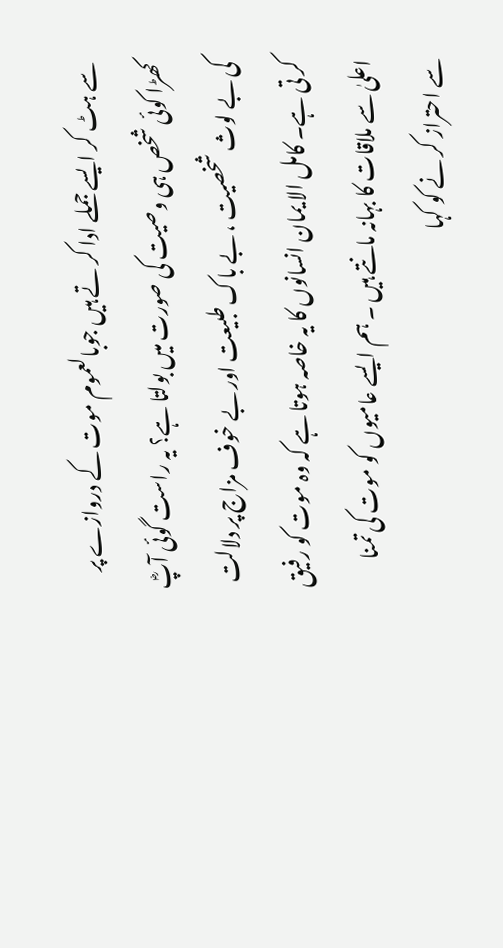سے ہٹ کر ایسے جملے ادا کر تے ہیں جوبالعموم موت کے دروازے پر کھڑا کوئی شخص ہی وصیت کی صورت میں بولتا ہے؟ یہ راست گوئی آپؓ کی بے لوث شخصیت ، بے باک طبیعت اور بے خوف مزاج پر دلالت کر تی ہے۔ کامل الا یمان انسانوں کا یہ خاصہ ہوتا ہے کہ وہ موت کو رفیق اعلیٰ سے ملاقات کا بہانہ مانتے ہیں ۔ ہم ایسے عامیوں کو موت کی تمنا سے احتراز کر نے کو کہا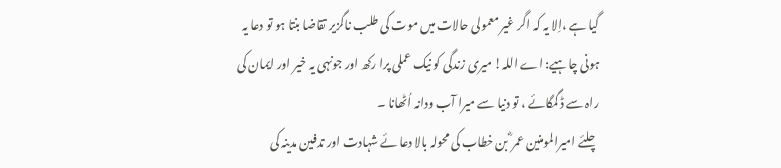گیا ہے ،اِلا یہ کہ اگر غیر معمولی حالات میں موت کی طلب ناگزیر تقاضا بنتا ہو تو دعا یہ ہونی چاہیے: اے اللہ! میری زندگی کو نیک عملی پرا رکھ اور جونہی یہ خیر اور ایمان کی راہ سے ڈ گمگائے ، تو دنیا سے میرا آب ودانہ اُٹھانا ۔
چلئے امیرالمومنین عمر ؓ بن خطاب کی محولہ بالا دعا ئے شہادت اور تدفین مدینہ کی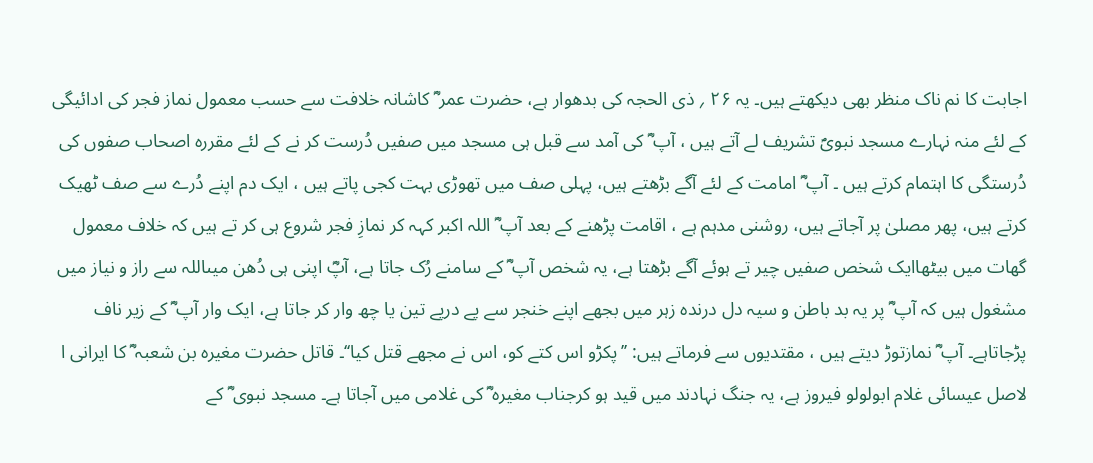اجابت کا نم ناک منظر بھی دیکھتے ہیں۔ یہ ۲۶ ؍ ذی الحجہ کی بدھوار ہے، حضرت عمر ؓ کاشانہ خلافت سے حسب معمول نماز فجر کی ادائیگی کے لئے منہ نہارے مسجد نبویؐ تشریف لے آتے ہیں ، آپ ؓ کی آمد سے قبل ہی مسجد میں صفیں دُرست کر نے کے لئے مقررہ اصحاب صفوں کی دُرستگی کا اہتمام کرتے ہیں ۔ آپ ؓ امامت کے لئے آگے بڑھتے ہیں، پہلی صف میں تھوڑی بہت کجی پاتے ہیں ، ایک دم اپنے دُرے سے صف ٹھیک کرتے ہیں، پھر مصلیٰ پر آجاتے ہیں، روشنی مدہم ہے ، اقامت پڑھنے کے بعد آپ ؓ اللہ اکبر کہہ کر نمازِ فجر شروع ہی کر تے ہیں کہ خلاف معمول گھات میں بیٹھاایک شخص صفیں چیر تے ہوئے آگے بڑھتا ہے، یہ شخص آپ ؓ کے سامنے رُک جاتا ہے، آپؓ اپنی ہی دُھن میںاللہ سے راز و نیاز میں مشغول ہیں کہ آپ ؓ پر یہ بد باطن و سیہ دل درندہ زہر میں بجھے اپنے خنجر سے پے درپے تین یا چھ وار کر جاتا ہے، ایک وار آپ ؓ کے زیر ناف پڑجاتاہے۔ آپ ؓ نمازتوڑ دیتے ہیں ، مقتدیوں سے فرماتے ہیں: ’’پکڑو اس کتے کو، اس نے مجھے قتل کیا‘‘۔ قاتل حضرت مغیرہ بن شعبہ ؓ کا ایرانی ا لاصل عیسائی غلام ابولولو فیروز ہے، یہ جنگ نہادند میں قید ہو کرجناب مغیرہ ؓ کی غلامی میں آجاتا ہے۔ مسجد نبوی ؓ کے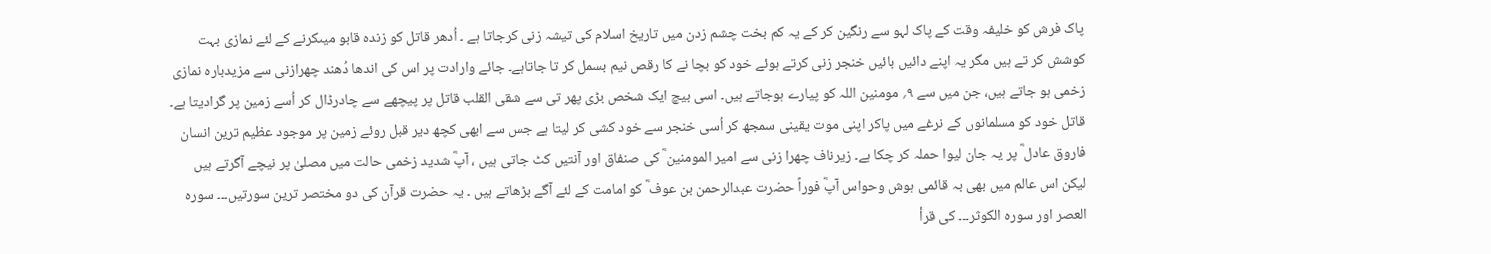پاک فرش کو خلیفہ وقت کے پاک لہو سے رنگین کر کے یہ کم بخت چشم زدن میں تاریخ اسلام کی تیشہ زنی کرجاتا ہے ۔ اُدھر قاتل کو زندہ قابو میںکرنے کے لئے نمازی بہت کوشش کر تے ہیں مگر یہ اپنے دائیں بائیں خنجر زنی کرتے ہوئے خود کو بچا نے کا رقص نیم بسمل کر تا جاتاہے۔ جائے وارادت پر اس کی اندھا دُھند چھرازنی سے مزیدبارہ نمازی زخمی ہو جاتے ہیں، جن میں سے ۹؍ مومنین اللہ کو پیارے ہوجاتے ہیں۔ اسی بیچ ایک شخص بڑی پھر تی سے شقی القلب قاتل پر پیچھے سے چادرڈال کر اُسے زمین پر گرادیتا ہے۔ قاتل خود کو مسلمانوں کے نرغے میں پاکر اپنی موت یقینی سمجھ کر اُسی خنجر سے خود کشی کر لیتا ہے جس سے ابھی کچھ دیر قبل روئے زمین پر موجود عظیم ترین انسان فاروق عادل ؓ پر یہ جان لیوا حملہ کر چکا ہے۔ زیرناف چھرا زنی سے امیر المومنین ؓ کی صنفاق اور آنتیں کٹ جاتی ہیں ، آپؓ شدید زخمی حالت میں مصلیٰ پر نیچے آگرتے ہیں لیکن اس عالم میں بھی بہ قائمی ہوش وحواس آپؓ فوراً حضرت عبدالرحمن بن عوف ؓ کو امامت کے لئے آگے بڑھاتے ہیں ۔ یہ حضرت قرآن کی دو مختصر ترین سورتیں۔۔۔ سورہ العصر اور سورہ الکوثر۔۔۔ کی قرأ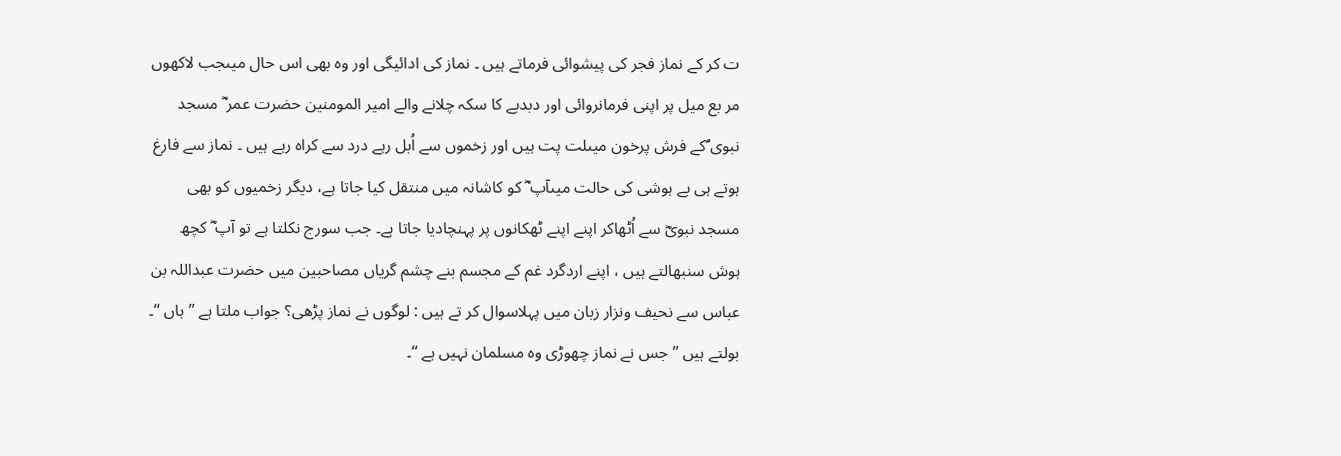ت کر کے نماز فجر کی پیشوائی فرماتے ہیں ۔ نماز کی ادائیگی اور وہ بھی اس حال میںجب لاکھوں مر بع میل پر اپنی فرمانروائی اور دبدبے کا سکہ چلانے والے امیر المومنین حضرت عمر ؓ مسجد نبوی ؐکے فرش پرخون میںلت پت ہیں اور زخموں سے اُبل رہے درد سے کراہ رہے ہیں ۔ نماز سے فارغ ہوتے ہی بے ہوشی کی حالت میںآپ ؓ کو کاشانہ میں منتقل کیا جاتا ہے، دیگر زخمیوں کو بھی مسجد نبویؓ سے اُٹھاکر اپنے اپنے ٹھکانوں پر پہنچادیا جاتا ہے۔ جب سورج نکلتا ہے تو آپ ؓ کچھ ہوش سنبھالتے ہیں ، اپنے اردگرد غم کے مجسم بنے چشم گریاں مصاحبین میں حضرت عبداللہ بن عباس سے نحیف ونزار زبان میں پہلاسوال کر تے ہیں : لوگوں نے نماز پڑھی؟ جواب ملتا ہے ’’ہاں ‘‘۔ بولتے ہیں ’’ جس نے نماز چھوڑی وہ مسلمان نہیں ہے ‘‘۔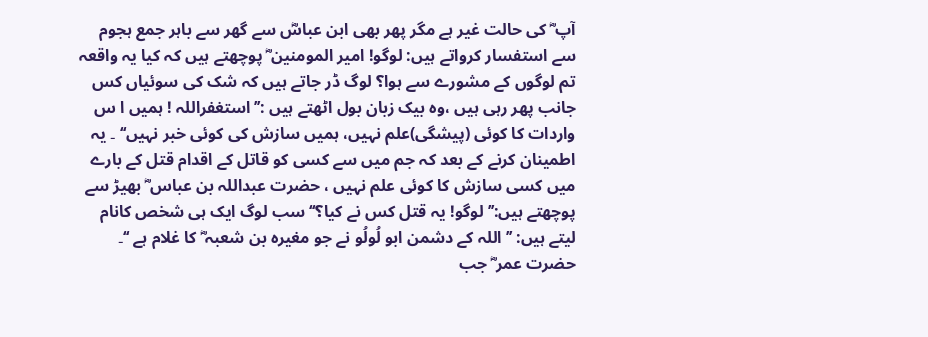آپ ؓ کی حالت غیر ہے مگر پھر بھی ابن عباسؓ سے گھر سے باہر جمع ہجوم سے استفسار کرواتے ہیں: لوگو! امیر المومنین ؓ پوچھتے ہیں کہ کیا یہ واقعہ تم لوگوں کے مشورے سے ہوا؟ لوگ ڈر جاتے ہیں کہ شک کی سوئیاں کس جانب پھر رہی ہیں ،وہ بیک زبان بول اٹھتے ہیں :’’استغفراللہ ! ہمیں ا س واردات کا کوئی (پیشگی)علم نہیں، ہمیں سازش کی کوئی خبر نہیں‘‘ ۔ یہ اطمینان کرنے کے بعد کہ جم میں سے کسی کو قاتل کے اقدام قتل کے بارے میں کسی سازش کا کوئی علم نہیں ، حضرت عبداللہ بن عباس ؓ بھیڑ سے پوچھتے ہیں:’’ لوگو! یہ قتل کس نے کیا؟‘‘ سب لوگ ایک ہی شخص کانام لیتے ہیں: ’’اللہ کے دشمن ابو لُولُو نے جو مغیرہ بن شعبہ ؓ کا غلام ہے ‘‘۔ حضرت عمر ؓ جب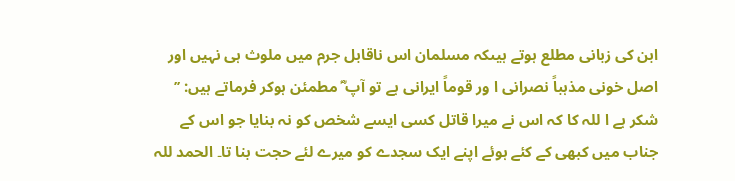ابن کی زبانی مطلع ہوتے ہیںکہ مسلمان اس ناقابل جرم میں ملوث ہی نہیں اور اصل خونی مذہباً نصرانی ا ور قوماً ایرانی ہے تو آپ ؓ مطمئن ہوکر فرماتے ہیں: ’’ شکر ہے ا للہ کا کہ اس نے میرا قاتل کسی ایسے شخص کو نہ بنایا جو اس کے جناب میں کبھی کے کئے ہوئے اپنے ایک سجدے کو میرے لئے حجت بنا تا۔ الحمد للہ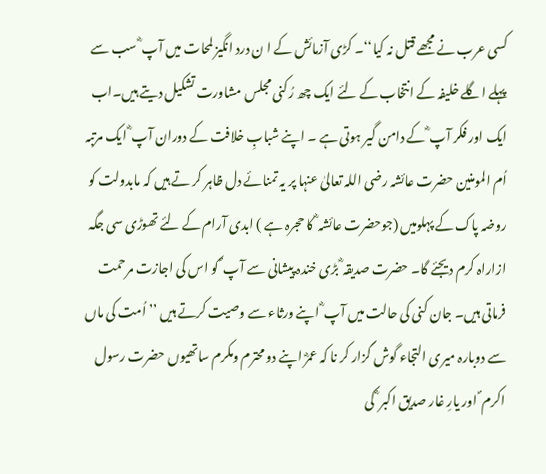کسی عرب نے مجھے قتل نہ کیا‘‘۔ کڑی آزمائش کے ا ن درد انگیز لمحات میں آپ ؓ سب سے پہلے اگلے خلیفہ کے انتخاب کے لئے ایک چھ رُکنی مجلس مشاورت تشکیل دیتے ہیں۔اب ایک اور فکر آپ ؓ کے دامن گیر ہوتی ہے ۔ اپنے شبابِ خلافت کے دوران آپ ؓ ایک مرتبہ اُم المومنین حضرت عائشہ رضی اللہ تعالیٰ عنہا پر یہ تمنائے دل ظاہر کر تے ہیں کہ مابدولت کو روضہ پاک کے پہلومیں (جوحضرت عائشہ ؓ کا حجرہ ہے ) ابدی آرام کے لئے تھوڑی سی جگہ ازاراہ کرم دیجئے گا۔ حضرت صدیقہ ؓ بڑی خندہ پیشانی سے آپ ؐ کو اس کی اجازت مرحمت فرماتی ہیں۔ جان کنی کی حالت میں آپ ؓ اپنے ورثاء سے وصیت کرتے ہیں ’’ اُمت کی ماں سے دوبارہ میری التجاء گوش گزار کر نا کہ عمرؓ اپنے دو محترم ومکرم ساتھیوں حضرت رسول اکرم ؐ اور یارِ غار صدیق اکبر ؓ کی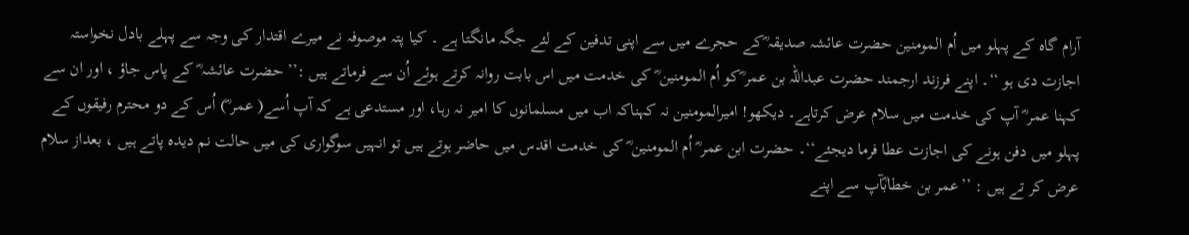آرام گاہ کے پہلو میں اُم المومنین حضرت عائشہ صدیقہ ؓکے حجرے میں سے اپنی تدفین کے لئے جگہ مانگتا ہے ۔ کیا پتہ موصوفہ نے میرے اقتدار کی وجہ سے پہلے بادل نخواستہ اجازت دی ہو ‘‘۔ اپنے فرزند ارجمند حضرت عبداللہ بن عمر ؓکو اُم المومنین ؓ کی خدمت میں اس بابت روانہ کرتے ہوئے اُن سے فرماتے ہیں :’’ حضرت عائشہ ؓ کے پاس جاؤ ، اور ان سے کہنا عمر ؓ آپ کی خدمت میں سلام عرض کرتاہے۔ دیکھو! امیرالمومنین نہ کہناکہ اب میں مسلمانوں کا امیر نہ رہا، اور مستدعی ہے کہ آپ اُسے( عمر ؓ) اُس کے دو محترم رفیقوں کے پہلو میں دفن ہونے کی اجازت عطا فرما دیجئے‘‘۔ حضرت ابن عمر ؓ اُم المومنین ؓ کی خدمت اقدس میں حاضر ہوتے ہیں تو انہیں سوگواری کی میں حالت نم دیدہ پاتے ہیں ، بعداز سلام عرض کر تے ہیں : ’’عمر بن خطابؓآپ سے اپنے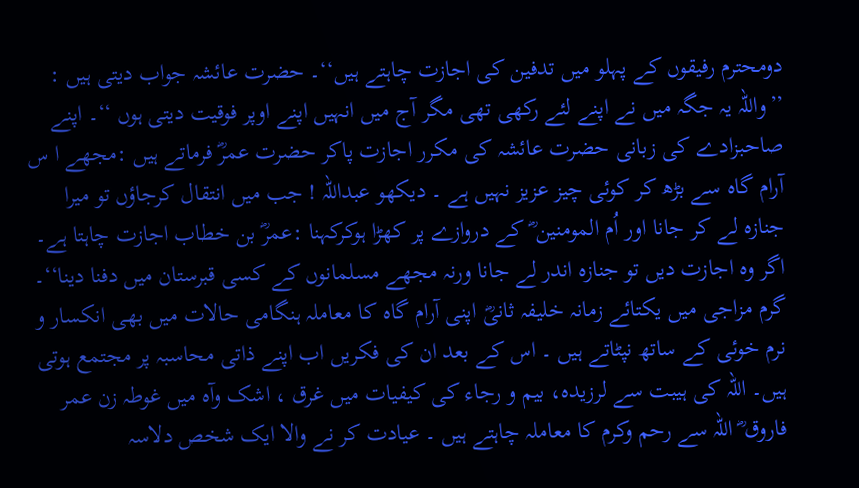دومحترم رفیقوں کے پہلو میں تدفین کی اجازت چاہتے ہیں‘‘۔ حضرت عائشہ جواب دیتی ہیں : ’’واللہ یہ جگہ میں نے اپنے لئے رکھی تھی مگر آج میں انہیں اپنے اوپر فوقیت دیتی ہوں ‘‘۔ اپنے صاحبزادے کی زبانی حضرت عائشہ کی مکرر اجازت پاکر حضرت عمرؓ فرماتے ہیں :مجھے ا س آرام گاہ سے بڑھ کر کوئی چیز عزیز نہیں ہے ۔ دیکھو عبداللہ ! جب میں انتقال کرجاؤں تو میرا جنازہ لے کر جانا اور اُم المومنین ؓ کے دروازے پر کھڑا ہوکرکہنا :عمرؓ بن خطاب اجازت چاہتا ہے۔ اگر وہ اجازت دیں تو جنازہ اندر لے جانا ورنہ مجھے مسلمانوں کے کسی قبرستان میں دفنا دینا‘‘۔
گرم مزاجی میں یکتائے زمانہ خلیفہ ثانیؓ اپنی آرام گاہ کا معاملہ ہنگامی حالات میں بھی انکسار و نرم خوئی کے ساتھ نپٹاتے ہیں ۔ اس کے بعد ان کی فکریں اب اپنے ذاتی محاسبہ پر مجتمع ہوتی ہیں۔ اللہ کی ہیبت سے لرزیدہ، بیم و رجاء کی کیفیات میں غرق ، اشک وآہ میں غوطہ زن عمر فاروق ؓ اللہ سے رحم وکرم کا معاملہ چاہتے ہیں ۔ عیادت کر نے والا ایک شخص دلاسہ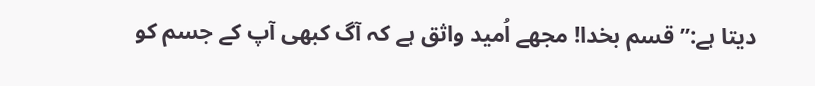دیتا ہے:’’ قسم بخدا! مجھے اُمید واثق ہے کہ آگ کبھی آپ کے جسم کو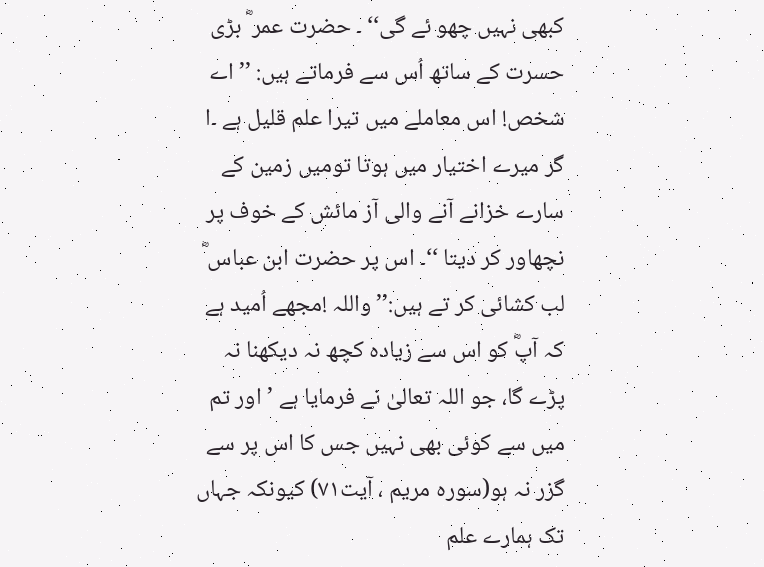کبھی نہیں چھو ئے گی‘‘ ۔ حضرت عمر ؓ بڑی حسرت کے ساتھ اُس سے فرماتے ہیں: ’’ اے شخص! اس معاملے میں تیرا علم قلیل ہے ۔ا گر میرے اختیار میں ہوتا تومیں زمین کے سارے خزانے آنے والی آز مائش کے خوف پر نچھاور کر دیتا ‘‘۔ اس پر حضرت ابن عباس ؓ لب کشائی کر تے ہیں:’’ واللہ !مجھے اُمید ہے کہ آپؓ کو اس سے زیادہ کچھ نہ دیکھنا نہ پڑے گا، جو اللہ تعالیٰ نے فرمایا ہے ’اور تم میں سے کوئی بھی نہیں جس کا اس پر سے گزر نہ ہو(سورہ مریم ، آیت۷۱) کیونکہ جہاں تک ہمارے علم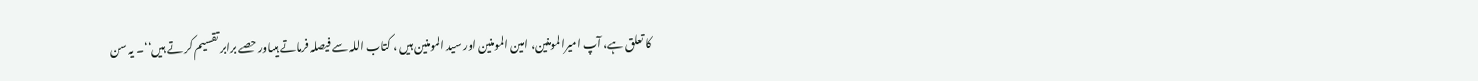کا تعلق ہے، آپ امیرالمومنین، امین المومنین اور سید المومنین ہیں ، کتاب اللہ سے فیصلہ فرماتے ہیںاور حصے برابر تقسیم کر تے ہیں‘‘۔ یہ سن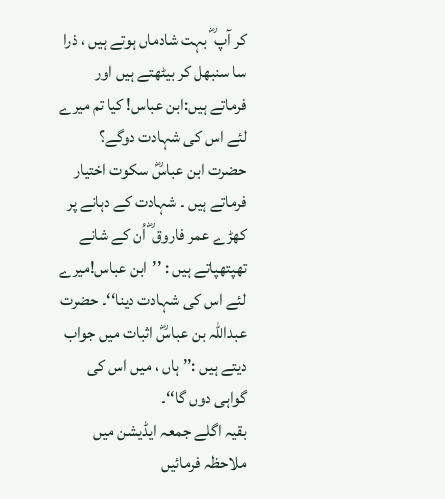کر آپ ؓ بہت شادماں ہوتے ہیں ، ذرا سا سنبھل کر بیٹھتے ہیں اور فرماتے ہیں:ابن عباس! کیا تم میرے لئے اس کی شہادت دوگے؟ حضرت ابن عباسؓ سکوت اختیار فرماتے ہیں ۔ شہادت کے دہانے پر کھڑے عمر فاروق ؓ اُن کے شانے تھپتھپاتے ہیں : ’’ابن عباس!میرے لئے اس کی شہادت دینا‘‘۔ حضرت عبداللہ بن عباسؓ اثبات میں جواب دیتے ہیں :’’ ہاں ، میں اس کی گواہی دوں گا‘‘۔
بقیہ اگلے جمعہ ایڈیشن میں ملاحظہ فرمائیں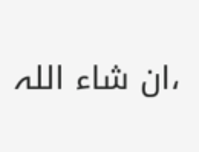،ان شاء اللہ